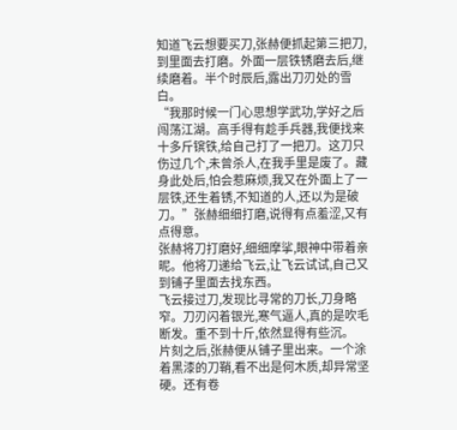知道飞云想要买刀,张赫便抓起第三把刀,到里面去打磨。外面一层铁锈磨去后,继续磨着。半个时辰后,露出刀刃处的雪白。
“我那时候一门心思想学武功,学好之后闯荡江湖。高手得有趁手兵器,我便找来十多斤镔铁,给自己打了一把刀。这刀只伤过几个,未曾杀人,在我手里是废了。藏身此处后,怕会惹麻烦,我又在外面上了一层铁,还生着锈,不知道的人,还以为是破刀。”张赫细细打磨,说得有点羞涩,又有点得意。
张赫将刀打磨好,细细摩挲,眼神中带着亲昵。他将刀递给飞云,让飞云试试,自己又到铺子里面去找东西。
飞云接过刀,发现比寻常的刀长,刀身略窄。刀刃闪着银光,寒气逼人,真的是吹毛断发。重不到十斤,依然显得有些沉。
片刻之后,张赫便从铺子里出来。一个涂着黑漆的刀鞘,看不出是何木质,却异常坚硬。还有卷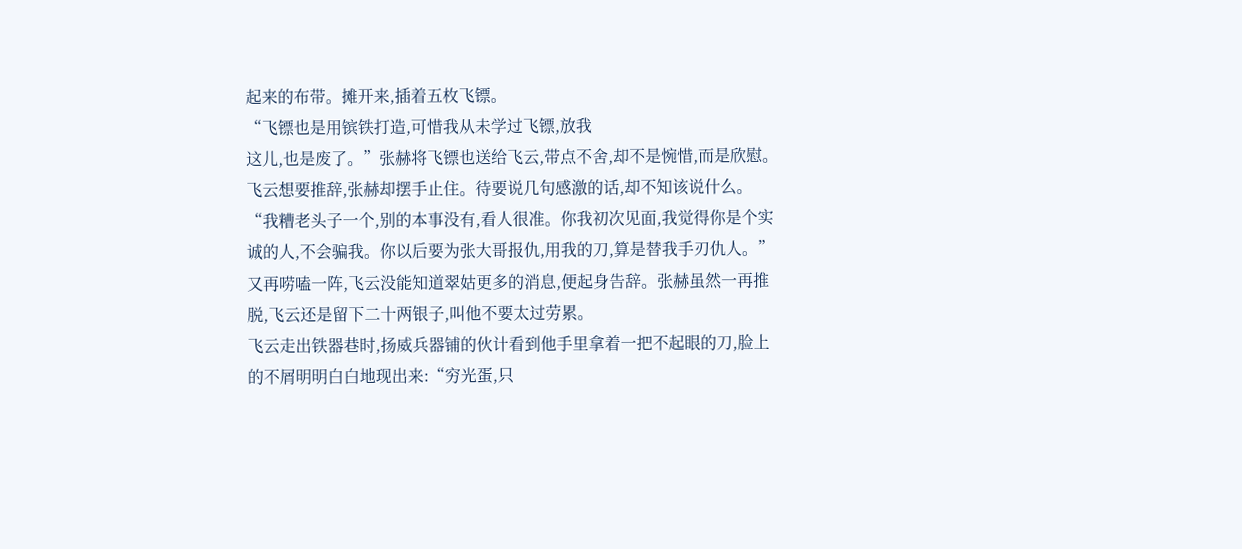起来的布带。摊开来,插着五枚飞镖。
“飞镖也是用镔铁打造,可惜我从未学过飞镖,放我
这儿,也是废了。”张赫将飞镖也送给飞云,带点不舍,却不是惋惜,而是欣慰。
飞云想要推辞,张赫却摆手止住。待要说几句感激的话,却不知该说什么。
“我糟老头子一个,别的本事没有,看人很准。你我初次见面,我觉得你是个实诚的人,不会骗我。你以后要为张大哥报仇,用我的刀,算是替我手刃仇人。”
又再唠嗑一阵,飞云没能知道翠姑更多的消息,便起身告辞。张赫虽然一再推脱,飞云还是留下二十两银子,叫他不要太过劳累。
飞云走出铁器巷时,扬威兵器铺的伙计看到他手里拿着一把不起眼的刀,脸上的不屑明明白白地现出来:“穷光蛋,只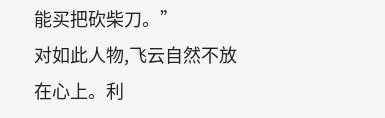能买把砍柴刀。”
对如此人物,飞云自然不放在心上。利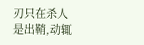刃只在杀人是出鞘,动辄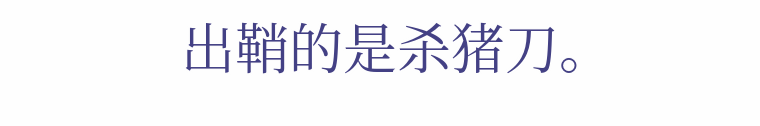出鞘的是杀猪刀。